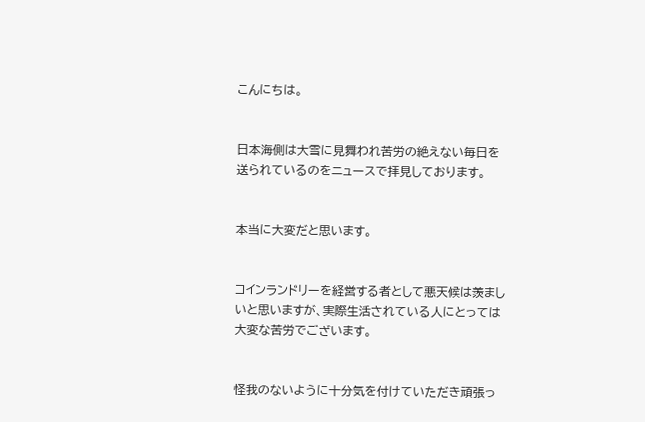こんにちは。


日本海側は大雪に見舞われ苦労の絶えない毎日を送られているのをニュースで拝見しております。


本当に大変だと思います。


コインランドリーを経営する者として悪天候は羨ましいと思いますが、実際生活されている人にとっては大変な苦労でございます。


怪我のないように十分気を付けていただき頑張っ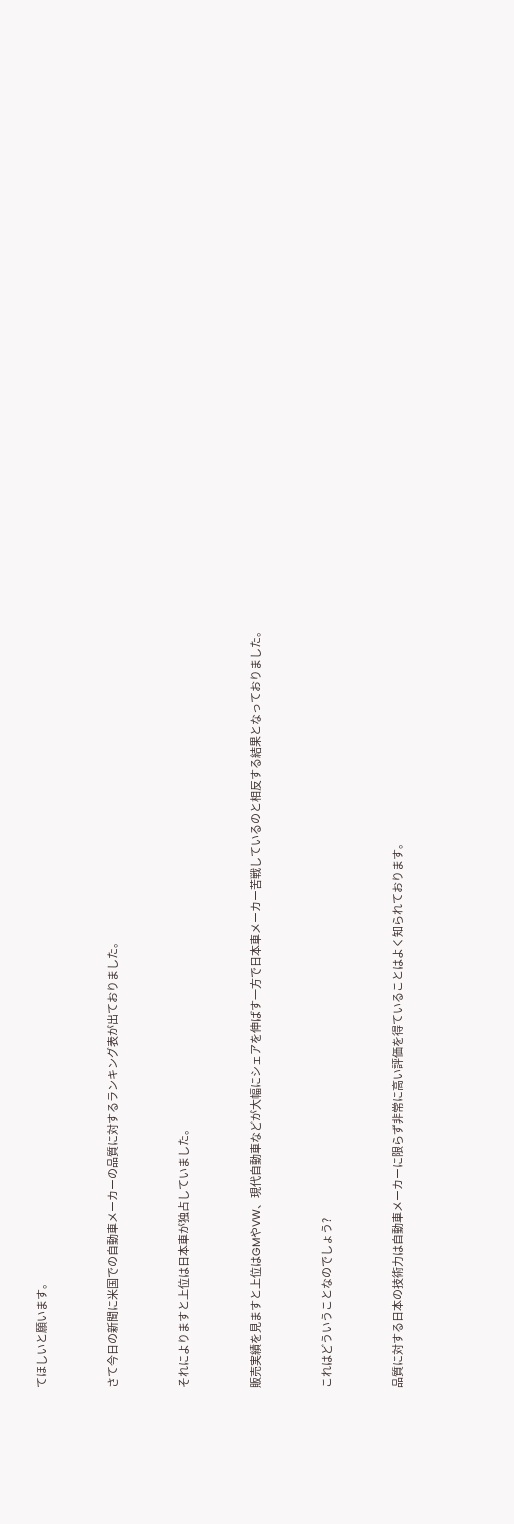てほしいと願います。


さて今日の新聞に米国での自動車メーカーの品質に対するランキング表が出ておりました。


それによりますと上位は日本車が独占していました。


販売実績を見ますと上位はGMやVW、現代自動車などが大幅にシェアを伸ばす一方で日本車メーカー苦戦しているのと相反する結果となっておりました。


これはどういうことなのでしょう?


品質に対する日本の技術力は自動車メーカーに限らず非常に高い評価を得ていることはよく知られております。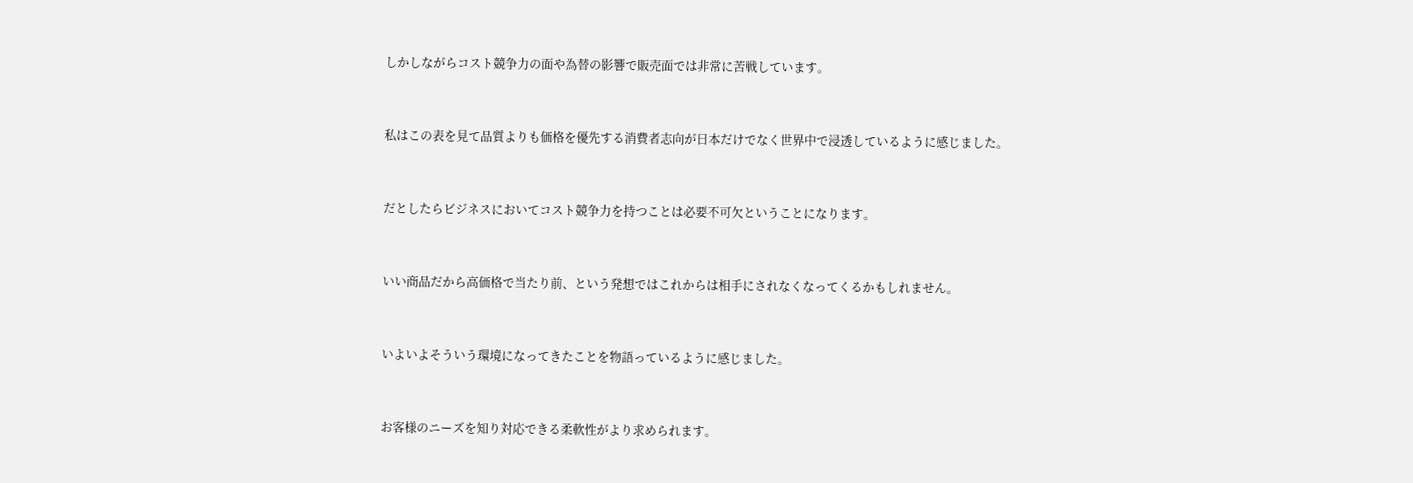しかしながらコスト競争力の面や為替の影響で販売面では非常に苦戦しています。


私はこの表を見て品質よりも価格を優先する消費者志向が日本だけでなく世界中で浸透しているように感じました。


だとしたらビジネスにおいてコスト競争力を持つことは必要不可欠ということになります。


いい商品だから高価格で当たり前、という発想ではこれからは相手にされなくなってくるかもしれません。


いよいよそういう環境になってきたことを物語っているように感じました。


お客様のニーズを知り対応できる柔軟性がより求められます。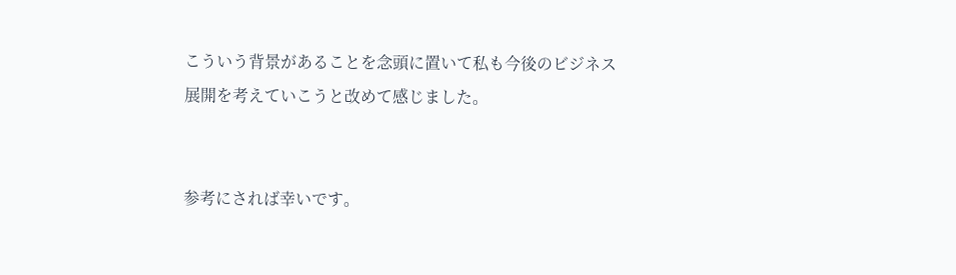こういう背景があることを念頭に置いて私も今後のビジネス展開を考えていこうと改めて感じました。


参考にされば幸いです。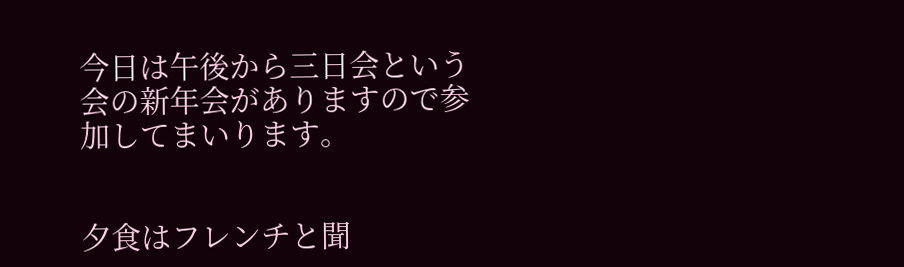今日は午後から三日会という会の新年会がありますので参加してまいります。


夕食はフレンチと聞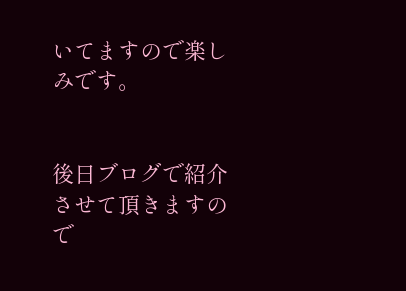いてますので楽しみです。


後日ブログで紹介させて頂きますので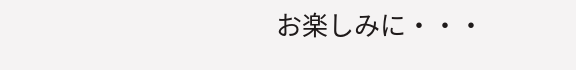お楽しみに・・・